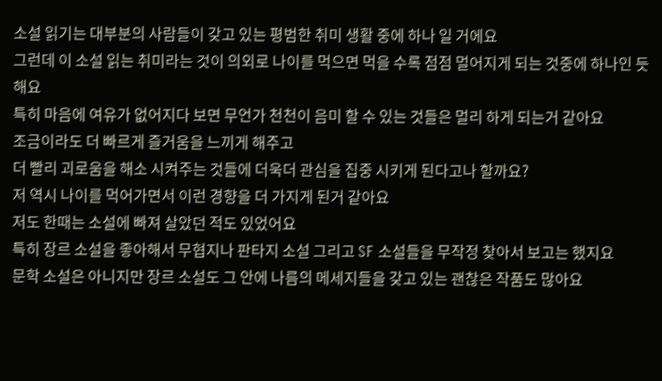소설 읽기는 대부분의 사람들이 갖고 있는 평범한 취미 생활 중에 하나 일 거에요
그런데 이 소설 읽는 취미라는 것이 의외로 나이를 먹으면 먹을 수록 점점 멀어지게 되는 것중에 하나인 듯 해요
특히 마음에 여유가 없어지다 보면 무언가 천천이 음미 할 수 있는 것들은 멀리 하게 되는거 같아요
조금이라도 더 빠르게 즐거움을 느끼게 해주고
더 빨리 괴로움을 해소 시켜주는 것들에 더욱더 관심을 집중 시키게 된다고나 할까요?
저 역시 나이를 먹어가면서 이런 경향을 더 가지게 된거 같아요
저도 한때는 소설에 빠져 살았던 적도 있었어요
특히 장르 소설을 좋아해서 무협지나 판타지 소설 그리고 SF 소설들을 무작정 찾아서 보고는 했지요
문학 소설은 아니지만 장르 소설도 그 안에 나름의 메세지들을 갖고 있는 괜찮은 작품도 많아요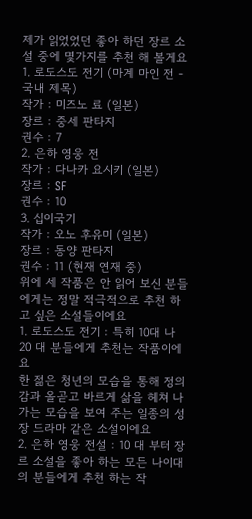제가 읽었었던 좋아 하던 장르 소설 중에 몇가지를 추천 해 볼게요
1. 로도스도 전기 (마계 마인 전 - 국내 제목)
작가 : 미즈노 료 (일본)
장르 : 중세 판타지
권수 : 7
2. 은하 영웅 전
작가 : 다나카 요시키 (일본)
장르 : SF
권수 : 10
3. 십이국기
작가 : 오노 후유미 (일본)
장르 : 동양 판타지
권수 : 11 (현재 연재 중)
위에 세 작품은 안 읽어 보신 분들에게는 정말 적극적으로 추천 하고 싶은 소설들이에요
1. 로도스도 전기 : 특히 10대 나 20 대 분들에게 추천는 작품이에요
한 젊은 청년의 모습을 통해 정의감과 올곧고 바르게 삶을 헤쳐 나가는 모습을 보여 주는 일종의 성장 드라마 같은 소설이에요
2. 은하 영웅 전설 : 10 대 부터 장르 소설을 좋아 하는 모든 나이대의 분들에게 추천 하는 작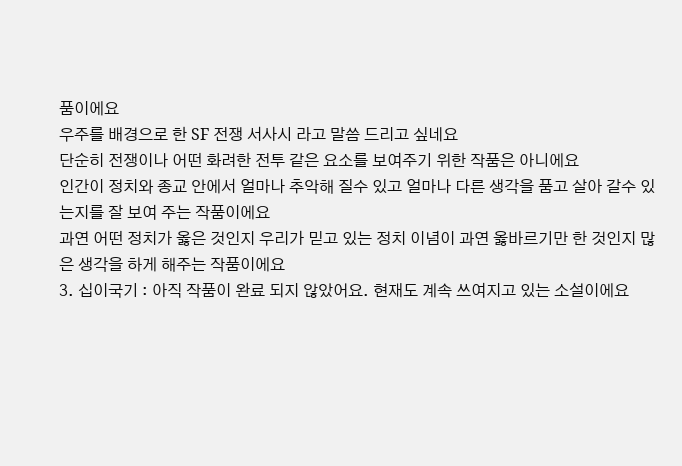품이에요
우주를 배경으로 한 SF 전쟁 서사시 라고 말씀 드리고 싶네요
단순히 전쟁이나 어떤 화려한 전투 같은 요소를 보여주기 위한 작품은 아니에요
인간이 정치와 종교 안에서 얼마나 추악해 질수 있고 얼마나 다른 생각을 품고 살아 갈수 있는지를 잘 보여 주는 작품이에요
과연 어떤 정치가 옳은 것인지 우리가 믿고 있는 정치 이념이 과연 옳바르기만 한 것인지 많은 생각을 하게 해주는 작품이에요
3. 십이국기 : 아직 작품이 완료 되지 않았어요. 현재도 계속 쓰여지고 있는 소설이에요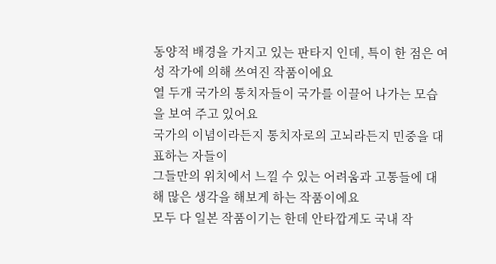동양적 배경을 가지고 있는 판타지 인데, 특이 한 점은 여성 작가에 의해 쓰여진 작품이에요
열 두개 국가의 통치자들이 국가를 이끌어 나가는 모습을 보여 주고 있어요
국가의 이념이라든지 통치자로의 고뇌라든지 민중을 대표하는 자들이
그들만의 위치에서 느낄 수 있는 어려움과 고통들에 대해 많은 생각을 해보게 하는 작품이에요
모두 다 일본 작품이기는 한데 안타깝게도 국내 작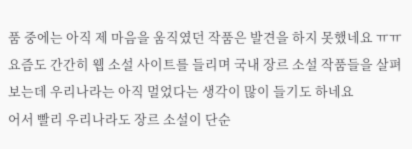품 중에는 아직 제 마음을 움직였던 작품은 발견을 하지 못했네요 ㅠㅠ
요즘도 간간히 웹 소설 사이트를 들리며 국내 장르 소설 작품들을 살펴 보는데 우리나라는 아직 멀었다는 생각이 많이 들기도 하네요
어서 빨리 우리나라도 장르 소설이 단순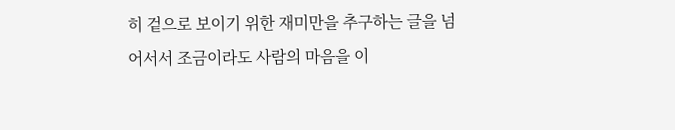히 겉으로 보이기 위한 재미만을 추구하는 글을 넘어서서 조금이라도 사람의 마음을 이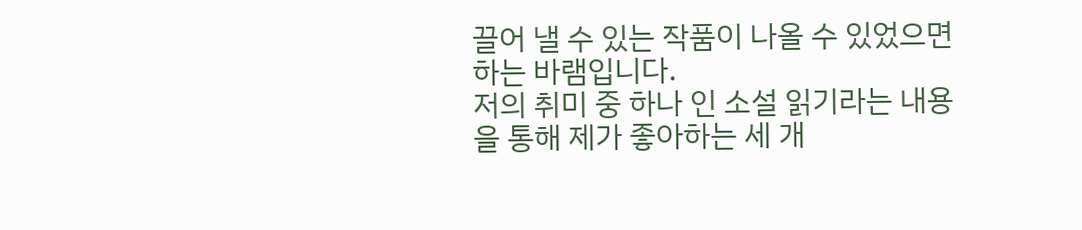끌어 낼 수 있는 작품이 나올 수 있었으면 하는 바램입니다.
저의 취미 중 하나 인 소설 읽기라는 내용을 통해 제가 좋아하는 세 개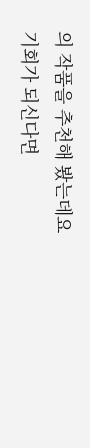의 작품을 추천해 봤는데요
기회가 되신다면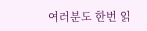여러분도 한번 읽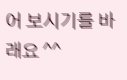어 보시기를 바래요 ^^